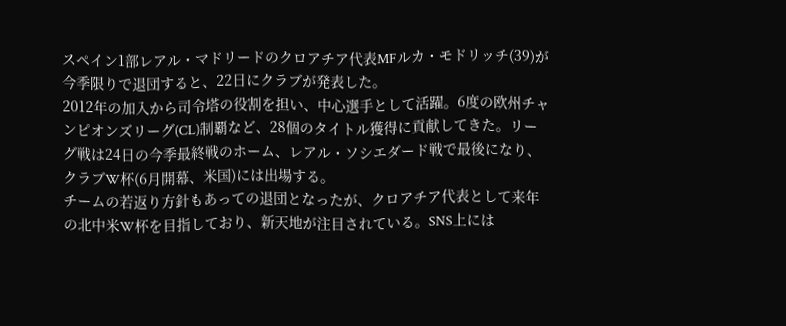スペイン1部レアル・マドリードのクロアチア代表MFルカ・モドリッチ(39)が今季限りで退団すると、22日にクラブが発表した。
2012年の加入から司令塔の役割を担い、中心選手として活躍。6度の欧州チャンピオンズリーグ(CL)制覇など、28個のタイトル獲得に貢献してきた。リーグ戦は24日の今季最終戦のホーム、レアル・ソシエダード戦で最後になり、クラブW杯(6月開幕、米国)には出場する。
チームの若返り方針もあっての退団となったが、クロアチア代表として来年の北中米W杯を目指しており、新天地が注目されている。SNS上には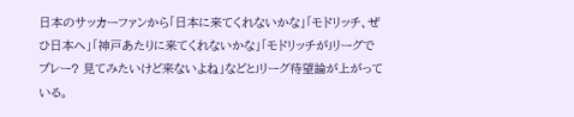日本のサッカーファンから「日本に来てくれないかな」「モドリッチ、ぜひ日本へ」「神戸あたりに来てくれないかな」「モドリッチがJリーグでプレー? 見てみたいけど来ないよね」などとJリーグ待望論が上がっている。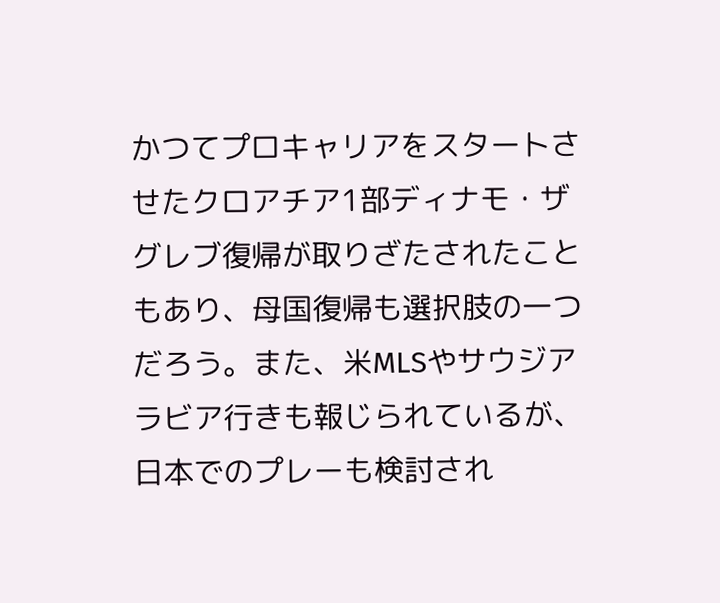かつてプロキャリアをスタートさせたクロアチア1部ディナモ・ザグレブ復帰が取りざたされたこともあり、母国復帰も選択肢の一つだろう。また、米MLSやサウジアラビア行きも報じられているが、日本でのプレーも検討され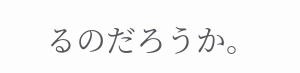るのだろうか。